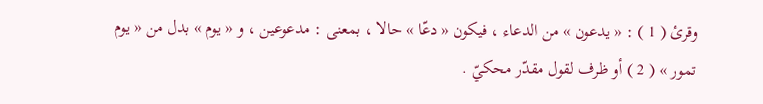وقرئ ( 1 ) : « يدعون » من الدعاء ، فيكون « دعّا » حالا ، بمعنى : مدعوعين ، و « يوم » بدل من « يوم تمور » ( 2 ) أو ظرف لقول مقدّر محكيّ .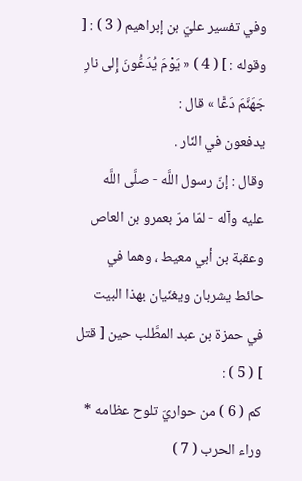وفي تفسير عليّ بن إبراهيم ( 3 ) : [ وقوله : ] ( 4 ) « يَوْمَ يُدَعُّونَ إِلى نارِ جَهَنَّمَ دَعًّا » قال :
يدفعون في النّار .
وقال : إنّ رسول اللَّه - صلَّى اللَّه عليه وآله - لمّا مرّ بعمرو بن العاص وعقبة بن أبي معيط ، وهما في حائط يشربان ويغنّيان بهذا البيت في حمزة بن عبد المطَّلب حين [ قتل ] ( 5 ) :
كم ( 6 ) من حواريّ تلوح عظامه * وراء الحرب ( 7 )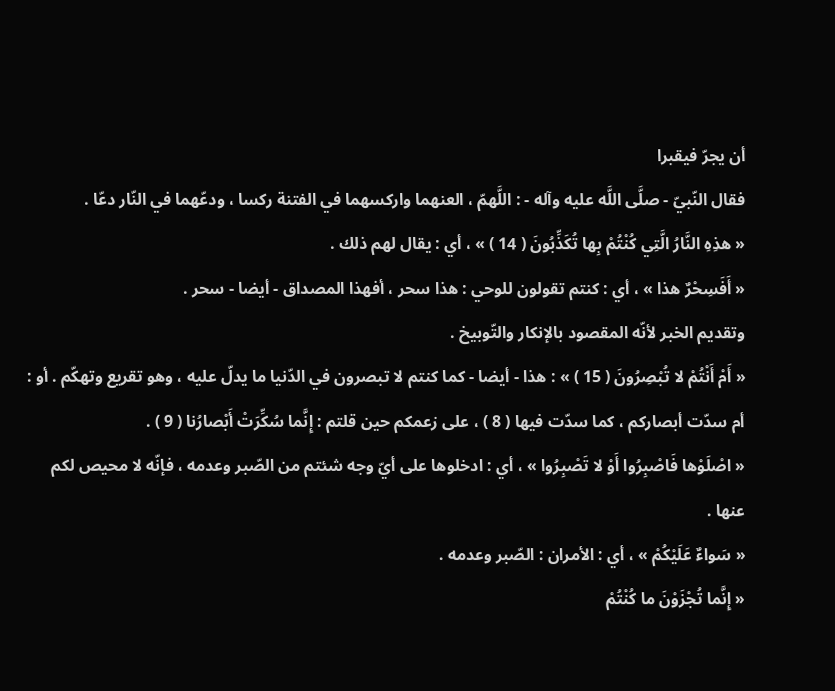أن يجرّ فيقبرا
فقال النّبيّ - صلَّى اللَّه عليه وآله - : اللَّهمّ ، العنهما واركسهما في الفتنة ركسا ، ودعّهما في النّار دعّا .
« هذِهِ النَّارُ الَّتِي كُنْتُمْ بِها تُكَذِّبُونَ ( 14 ) » ، أي : يقال لهم ذلك .
« أَفَسِحْرٌ هذا » ، أي : كنتم تقولون للوحي : هذا سحر ، أفهذا المصداق - أيضا - سحر .
وتقديم الخبر لأنّه المقصود بالإنكار والتّوبيخ .
« أَمْ أَنْتُمْ لا تُبْصِرُونَ ( 15 ) » : هذا - أيضا - كما كنتم لا تبصرون في الدّنيا ما يدلّ عليه ، وهو تقريع وتهكّم . أو : أم سدّت أبصاركم ، كما سدّت فيها ( 8 ) ، على زعمكم حين قلتم : إِنَّما سُكِّرَتْ أَبْصارُنا ( 9 ) .
« اصْلَوْها فَاصْبِرُوا أَوْ لا تَصْبِرُوا » ، أي : ادخلوها على أيّ وجه شئتم من الصّبر وعدمه ، فإنّه لا محيص لكم عنها .
« سَواءٌ عَلَيْكُمْ » ، أي : الأمران : الصّبر وعدمه .
« إِنَّما تُجْزَوْنَ ما كُنْتُمْ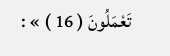تَعْمَلُونَ ( 16 ) » :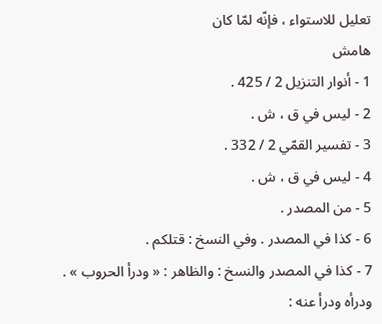تعليل للاستواء ، فإنّه لمّا كان
هامش
1 - أنوار التنزيل 2 / 425 .
2 - ليس في ق ، ش .
3 - تفسير القمّي 2 / 332 .
4 - ليس في ق ، ش .
5 - من المصدر .
6 - كذا في المصدر . وفي النسخ : قتلكم .
7 - كذا في المصدر والنسخ : والظاهر : « ودرأ الحروب » . ودرأه ودرأ عنه :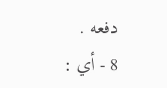دفعه .
8 - أي :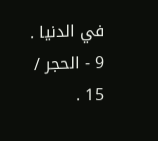في الدنيا .
9 - الحجر / 15 .